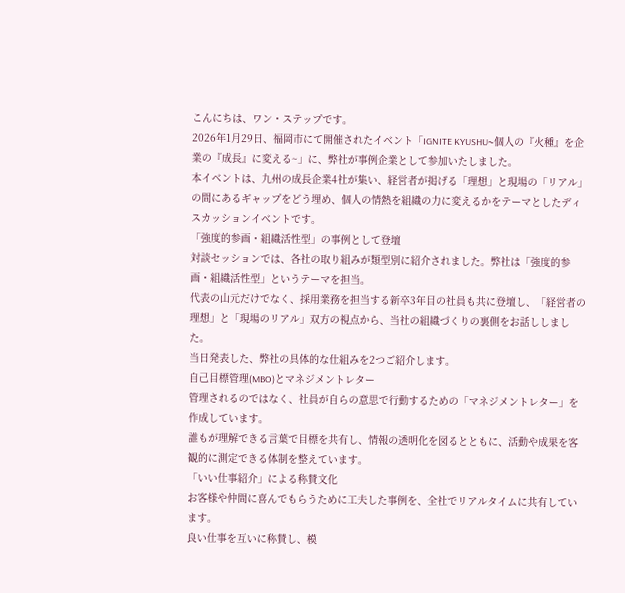こんにちは、ワン・ステップです。
2026年1月29日、福岡市にて開催されたイベント「IGNITE KYUSHU~個人の『火種』を企業の『成長』に変える~」に、弊社が事例企業として参加いたしました。
本イベントは、九州の成長企業4社が集い、経営者が掲げる「理想」と現場の「リアル」の間にあるギャップをどう埋め、個人の情熱を組織の力に変えるかをテーマとしたディスカッションイベントです。
「強度的参画・組織活性型」の事例として登壇
対談セッションでは、各社の取り組みが類型別に紹介されました。弊社は「強度的参画・組織活性型」というテーマを担当。
代表の山元だけでなく、採用業務を担当する新卒3年目の社員も共に登壇し、「経営者の理想」と「現場のリアル」双方の視点から、当社の組織づくりの裏側をお話ししました。
当日発表した、弊社の具体的な仕組みを2つご紹介します。
自己目標管理(MBO)とマネジメントレター
管理されるのではなく、社員が自らの意思で行動するための「マネジメントレター」を作成しています。
誰もが理解できる言葉で目標を共有し、情報の透明化を図るとともに、活動や成果を客観的に測定できる体制を整えています。
「いい仕事紹介」による称賛文化
お客様や仲間に喜んでもらうために工夫した事例を、全社でリアルタイムに共有しています。
良い仕事を互いに称賛し、模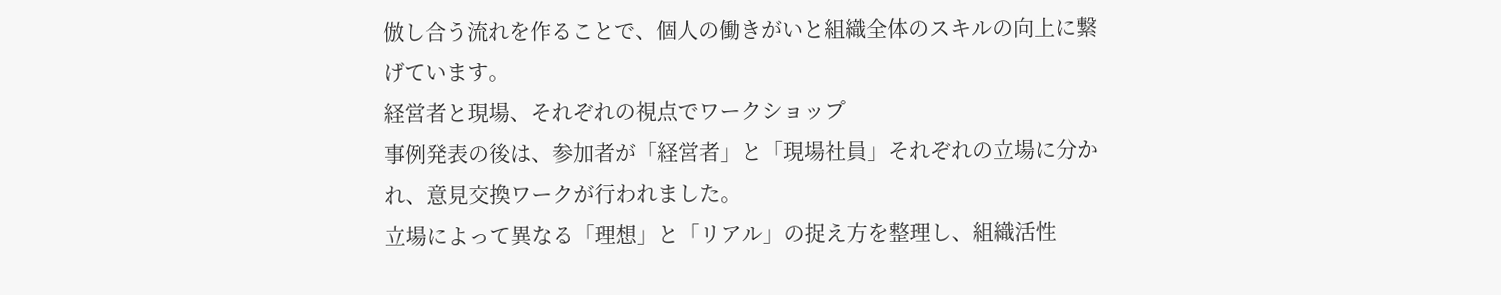倣し合う流れを作ることで、個人の働きがいと組織全体のスキルの向上に繋げています。
経営者と現場、それぞれの視点でワークショップ
事例発表の後は、参加者が「経営者」と「現場社員」それぞれの立場に分かれ、意見交換ワークが行われました。
立場によって異なる「理想」と「リアル」の捉え方を整理し、組織活性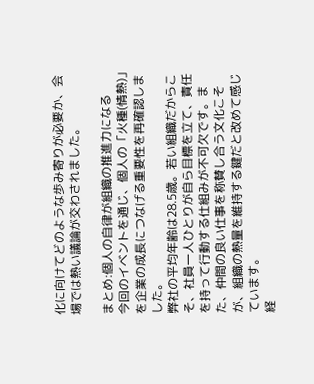化に向けてどのような歩み寄りが必要か、会場では熱い議論が交わされました。

まとめ:個人の自律が組織の推進力になる
今回のイベントを通じ、個人の「火種(情熱)」を企業の成長につなげる重要性を再確認しました。
弊社の平均年齢は28.5歳。若い組織だからこそ、社員一人ひとりが自ら目標を立て、責任を持って行動する仕組みが不可欠です。また、仲間の良い仕事を称賛し合う文化こそが、組織の熱量を維持する鍵だと改めて感じています。
経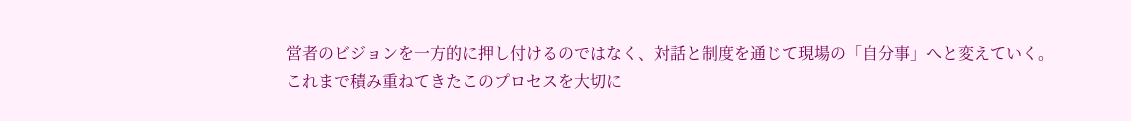営者のビジョンを一方的に押し付けるのではなく、対話と制度を通じて現場の「自分事」へと変えていく。
これまで積み重ねてきたこのプロセスを大切に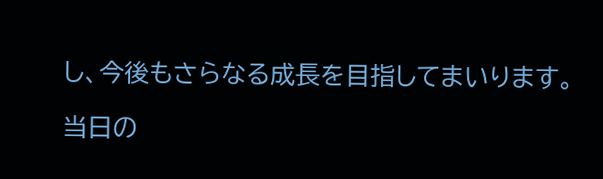し、今後もさらなる成長を目指してまいります。

当日の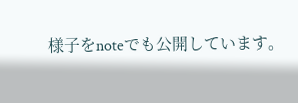様子をnoteでも公開しています。